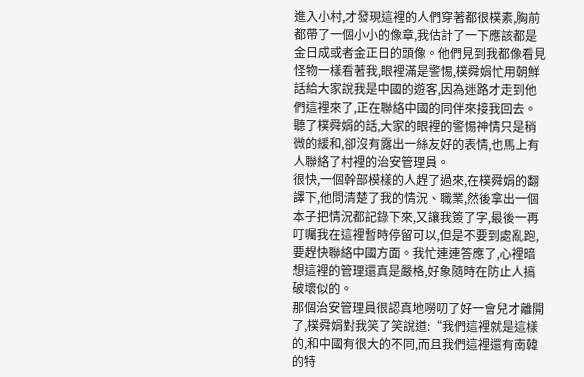進入小村,才發現這裡的人們穿著都很樸素,胸前都帶了一個小小的像章,我估計了一下應該都是金日成或者金正日的頭像。他們見到我都像看見怪物一樣看著我,眼裡滿是警惕,樸舜娟忙用朝鮮話給大家說我是中國的遊客,因為迷路才走到他們這裡來了,正在聯絡中國的同伴來接我回去。聽了樸舜娟的話,大家的眼裡的警惕神情只是稍微的緩和,卻沒有露出一絲友好的表情,也馬上有人聯絡了村裡的治安管理員。
很快,一個幹部模樣的人趕了過來,在樸舜娟的翻譯下,他問清楚了我的情況、職業,然後拿出一個本子把情況都記錄下來,又讓我簽了字,最後一再叮囑我在這裡暫時停留可以,但是不要到處亂跑,要趕快聯絡中國方面。我忙連連答應了,心裡暗想這裡的管理還真是嚴格,好象隨時在防止人搞破壞似的。
那個治安管理員很認真地嘮叨了好一會兒才離開了,樸舜娟對我笑了笑說道:“我們這裡就是這樣的,和中國有很大的不同,而且我們這裡還有南韓的特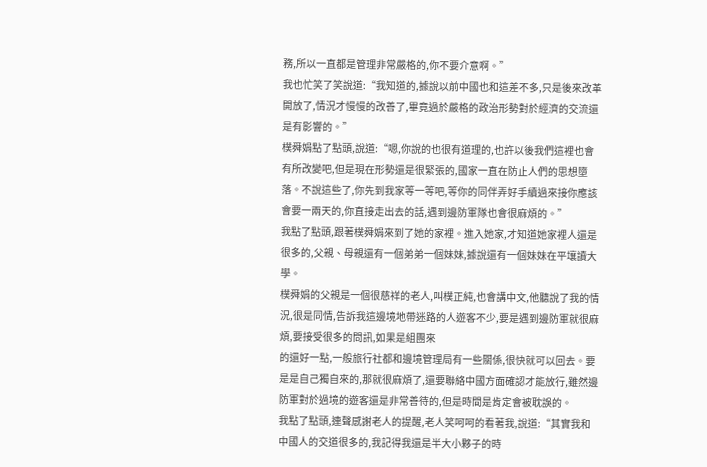務,所以一直都是管理非常嚴格的,你不要介意啊。”
我也忙笑了笑說道:“我知道的,據說以前中國也和這差不多,只是後來改革開放了,情況才慢慢的改善了,畢竟過於嚴格的政治形勢對於經濟的交流還是有影響的。”
樸舜娟點了點頭,說道:“嗯,你說的也很有道理的,也許以後我們這裡也會有所改變吧,但是現在形勢還是很緊張的,國家一直在防止人們的思想墮落。不說這些了,你先到我家等一等吧,等你的同伴弄好手續過來接你應該會要一兩天的,你直接走出去的話,遇到邊防軍隊也會很麻煩的。”
我點了點頭,跟著樸舜娟來到了她的家裡。進入她家,才知道她家裡人還是很多的,父親、母親還有一個弟弟一個妹妹,據說還有一個妹妹在平壤讀大學。
樸舜娟的父親是一個很慈祥的老人,叫樸正純,也會講中文,他聽說了我的情況,很是同情,告訴我這邊境地帶迷路的人遊客不少,要是遇到邊防軍就很麻煩,要接受很多的問訊,如果是組團來
的還好一點,一般旅行社都和邊境管理局有一些關係,很快就可以回去。要是是自己獨自來的,那就很麻煩了,還要聯絡中國方面確認才能放行,雖然邊防軍對於過境的遊客還是非常善待的,但是時間是肯定會被耽誤的。
我點了點頭,連聲感謝老人的提醒,老人笑呵呵的看著我,說道:“其實我和中國人的交道很多的,我記得我還是半大小夥子的時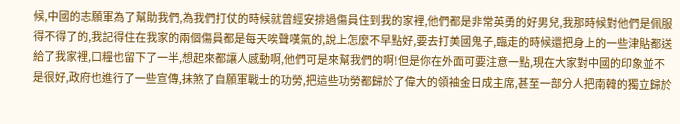候,中國的志願軍為了幫助我們,為我們打仗的時候就曾經安排過傷員住到我的家裡,他們都是非常英勇的好男兒,我那時候對他們是佩服得不得了的,我記得住在我家的兩個傷員都是每天唉聲嘆氣的,說上怎麼不早點好,要去打美國鬼子,臨走的時候還把身上的一些津貼都送給了我家裡,口糧也留下了一半,想起來都讓人感動啊,他們可是來幫我們的啊!但是你在外面可要注意一點,現在大家對中國的印象並不是很好,政府也進行了一些宣傳,抹煞了自願軍戰士的功勞,把這些功勞都歸於了偉大的領袖金日成主席,甚至一部分人把南韓的獨立歸於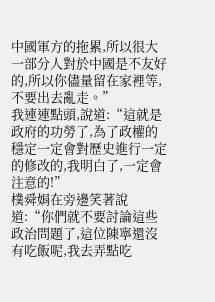中國軍方的拖累,所以很大一部分人對於中國是不友好的,所以你儘量留在家裡等,不要出去亂走。”
我連連點頭,說道:“這就是政府的功勞了,為了政權的穩定一定會對歷史進行一定的修改的,我明白了,一定會注意的!”
樸舜娟在旁邊笑著說道:“你們就不要討論這些政治問題了,這位陳寧還沒有吃飯呢,我去弄點吃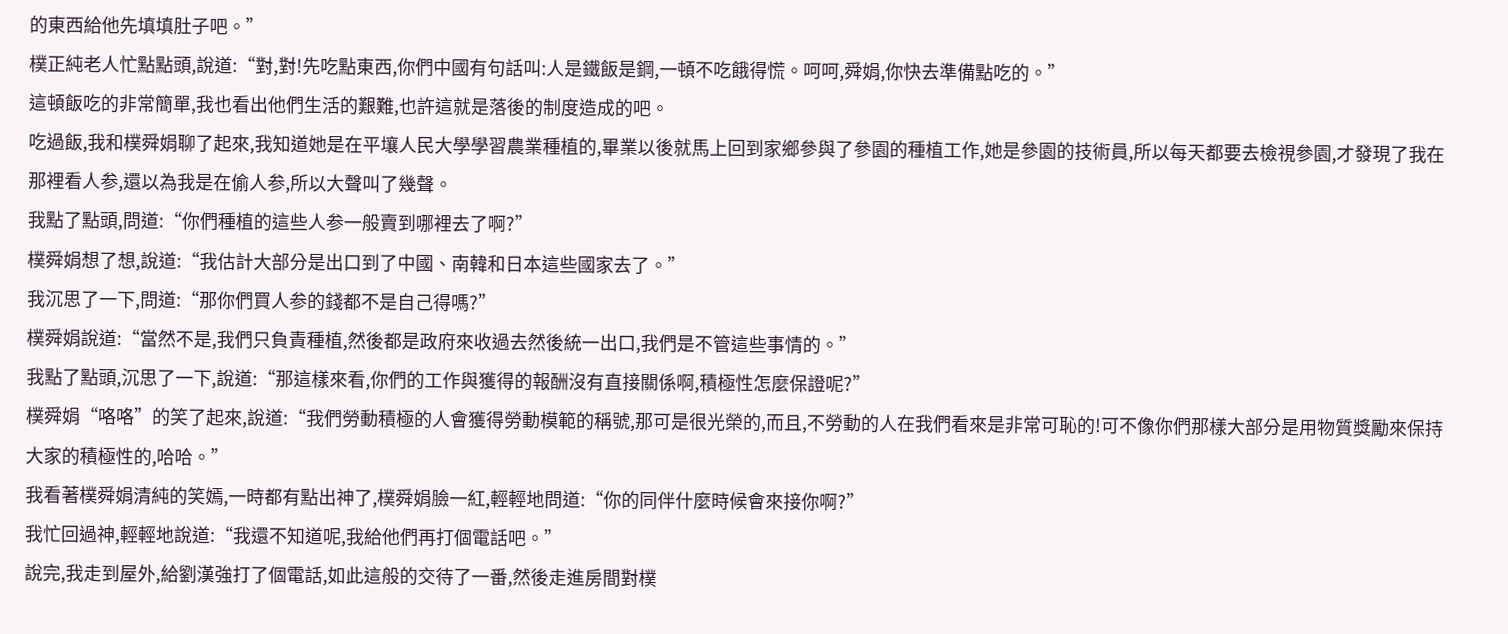的東西給他先填填肚子吧。”
樸正純老人忙點點頭,說道:“對,對!先吃點東西,你們中國有句話叫:人是鐵飯是鋼,一頓不吃餓得慌。呵呵,舜娟,你快去準備點吃的。”
這頓飯吃的非常簡單,我也看出他們生活的艱難,也許這就是落後的制度造成的吧。
吃過飯,我和樸舜娟聊了起來,我知道她是在平壤人民大學學習農業種植的,畢業以後就馬上回到家鄉參與了參園的種植工作,她是參園的技術員,所以每天都要去檢視參園,才發現了我在那裡看人参,還以為我是在偷人参,所以大聲叫了幾聲。
我點了點頭,問道:“你們種植的這些人参一般賣到哪裡去了啊?”
樸舜娟想了想,說道:“我估計大部分是出口到了中國、南韓和日本這些國家去了。”
我沉思了一下,問道:“那你們買人参的錢都不是自己得嗎?”
樸舜娟說道:“當然不是,我們只負責種植,然後都是政府來收過去然後統一出口,我們是不管這些事情的。”
我點了點頭,沉思了一下,說道:“那這樣來看,你們的工作與獲得的報酬沒有直接關係啊,積極性怎麼保證呢?”
樸舜娟“咯咯”的笑了起來,說道:“我們勞動積極的人會獲得勞動模範的稱號,那可是很光榮的,而且,不勞動的人在我們看來是非常可恥的!可不像你們那樣大部分是用物質獎勵來保持大家的積極性的,哈哈。”
我看著樸舜娟清純的笑嫣,一時都有點出神了,樸舜娟臉一紅,輕輕地問道:“你的同伴什麼時候會來接你啊?”
我忙回過神,輕輕地說道:“我還不知道呢,我給他們再打個電話吧。”
說完,我走到屋外,給劉漢強打了個電話,如此這般的交待了一番,然後走進房間對樸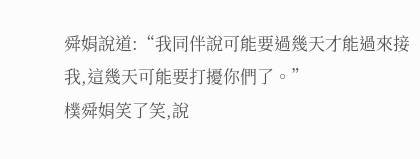舜娟說道:“我同伴說可能要過幾天才能過來接我,這幾天可能要打擾你們了。”
樸舜娟笑了笑,說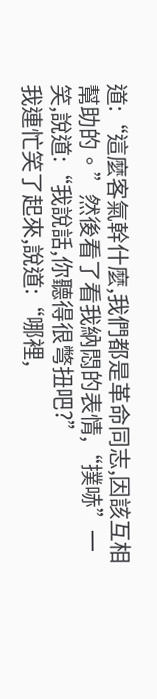道:“這麼客氣幹什麼,我們都是革命同志,因該互相幫助的。”然後看了看我納悶的表情,“撲哧”一笑,說道:“我說話,你聽得很彆扭吧?”
我連忙笑了起來,說道:“哪裡,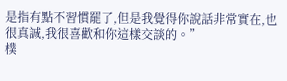是指有點不習慣罷了,但是我覺得你說話非常實在,也很真誠,我很喜歡和你這樣交談的。”
樸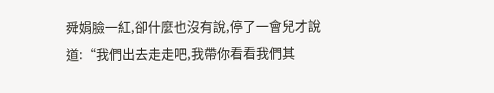舜娟臉一紅,卻什麼也沒有說,停了一會兒才說道:“我們出去走走吧,我帶你看看我們其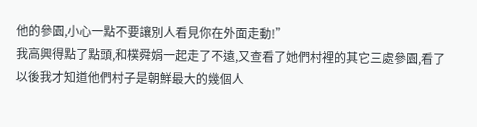他的參園,小心一點不要讓別人看見你在外面走動!”
我高興得點了點頭,和樸舜娟一起走了不遠,又查看了她們村裡的其它三處參園,看了以後我才知道他們村子是朝鮮最大的幾個人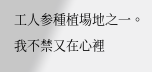工人参種植場地之一。我不禁又在心裡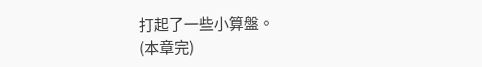打起了一些小算盤。
(本章完)